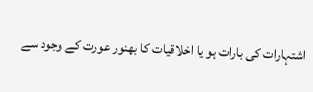اشتہارات کی بارات ہو یا اخلاقیات کا بھنور عورت کے وجود سے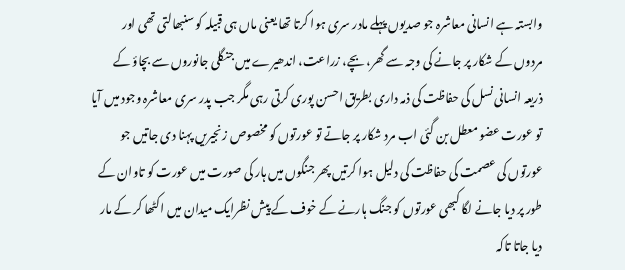وابستہ ہے انسانی معاشرہ جو صدیوں پہلے مادر سری ہوا کرتا تھا یعنی ماں ہی قبیلہ کو سنبھالتی تھی اور مردوں کے شکار پر جانے کی وجہ سے گھر، بچے، زراعت، اندھیرے میں جنگلی جانوروں سے بچاؤ کے ذریعہ انسانی نسل کی حفاظت کی ذمہ داری بطریق احسن پوری کرتی رہی مگر جب پدر سری معاشرہ وجود میں آیا تو عورت عضو معطل بن گئی اب مرد شکار پر جاتے تو عورتوں کو مخصوص زنجیریں پہنا دی جاتیں جو عورتوں کی عصمت کی حفاظت کی دلیل ہوا کرتیں پھر جنگوں میں ہار کی صورت میں عورت کو تاوان کے طور پر دیا جانے لگا کبھی عورتوں کو جنگ ہارنے کے خوف کے پیش نظرایک میدان میں اکٹھا کر کے مار دیا جاتا تاکہ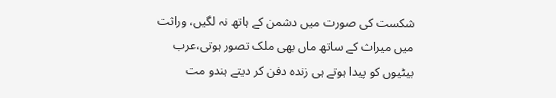شکست کی صورت میں دشمن کے ہاتھ نہ لگیں، وراثت میں میراث کے ساتھ ماں بھی ملک تصور ہوتی،عرب بیٹیوں کو پیدا ہوتے ہی زندہ دفن کر دیتے ہندو مت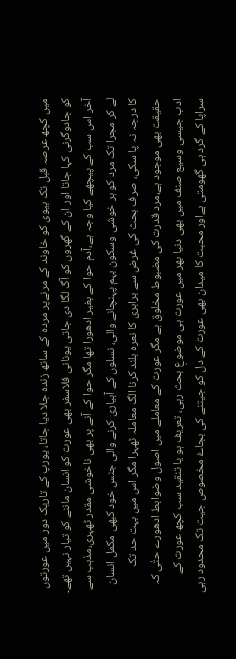میں کچھ عرصہ قبل تک بیوی کو خاوند کے مرنےپر مردہ کے ساتھ زندہ جلا دیا جاتا، یورپ کے تاریک دور میں عورتوں کو جادوگرنی کہا جاتا اور ان کے گھروں کو آگ لگا دی جاتی یونانی فلاسفر بھی عورت کو انسان ماننے کو تیار نہیں تھے۔ آخر اس سب کے پیچھے کیا وجہ ہے،آدم حوا کے بغیر ادھورا تھا مگر حوا کے آنے پر بھی ناخوشی مقدر ٹھہری،مذہب سے لے کر مجرا تک مرد کو ہر خوشی وسکون بہم پہنچانے والی، نسلوں کے آبیاری کرنے والی جنس خود کبھی مکمل انسان کا درجہ نہ پا سکی، صرف بحث کی غرض سے برابری کا نعرہ بلند کرنا الگ معاملہ ٹھہرا مگر اس میں بہت حد تک حقیقت بھی موجود ہے،مرد قدرت کی مضبوط مخلوق ہے مگر عورت کے معاملے میں اصول وضوابط ادھورے حتٰی کہ ادب جیسی وسیع صنف میں بھی دنیا بھر میں عورت ہی موضوعِ بحث رہی، تعریف ہو یا تنقید سب کچھ عورت کے سراپا کے گرد ہی گھومتی ہےاور محبت کا میدان بھی عورت کے دل کو جیتنے کی بجاۓ مخصوص جیت تک محدود رہی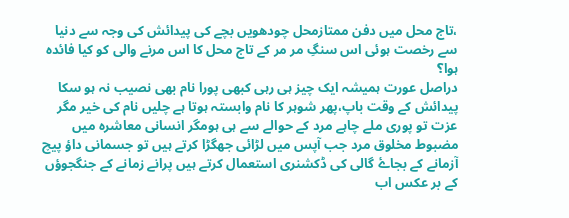،تاج محل میں دفن ممتازمحل چودھویں بچے کی پیدائش کی وجہ سے دنیا سے رخصت ہوئی اس سنگِ مر مر کے تاج محل کا اس مرنے والی کو کیا فائدہ ہوا؟
دراصل عورت ہمیشہ ایک چیز ہی رہی کبھی پورا نام بھی نصیب نہ ہو سکا پیدائش کے وقت باپ،پھر شوہر کا نام وابستہ ہوتا ہے چلیں نام کی خیر مگر عزت تو پوری ملے چاہے مرد کے حوالے سے ہی ہومگر انسانی معاشرہ میں مضبوط مخلوق مرد جب آپس میں لڑائی جھگڑا کرتے ہیں تو جسمانی داؤ پیچ آزمانے کے بجاۓ گالی کی ڈکشنری استعمال کرتے ہیں پرانے زمانے کے جنگجوؤں کے بر عکس اب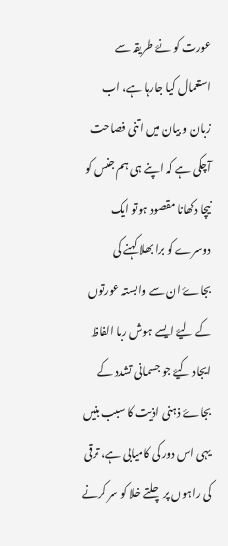عورت کو نۓ طریقہ سے استعمال کیا جارہا ہے، اب زبان و بیان میں اتنی فصاحت آچکی ہے کہ اپنے ہی ہم جنس کو نیچا دکھانا مقصود ہوتو ایک دوسرے کو برا بھلا کہنے کی بجاۓ ان سے وابستہ عورتوں کے لیۓ ایسے ہوش ربا الفاظ ایجاد کیۓ جو جسمانی تشدد کے بجاۓ ذہنی اذیت کا سبب بنیں یہی اس دور کی کامیابی ہے، ترقی کی راہوں پر چلتے خلا کو سر کرنے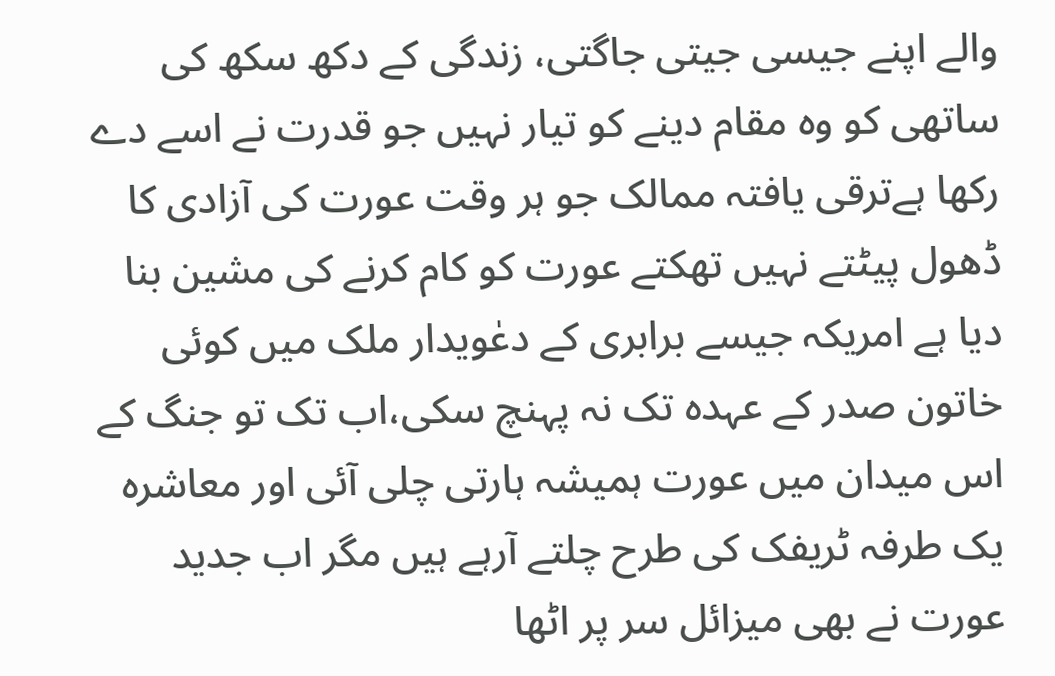والے اپنے جیسی جیتی جاگتی، زندگی کے دکھ سکھ کی ساتھی کو وہ مقام دینے کو تیار نہیں جو قدرت نے اسے دے رکھا ہےترقی یافتہ ممالک جو ہر وقت عورت کی آزادی کا ڈھول پیٹتے نہیں تھکتے عورت کو کام کرنے کی مشین بنا دیا ہے امریکہ جیسے برابری کے دعٰویدار ملک میں کوئی خاتون صدر کے عہدہ تک نہ پہنچ سکی،اب تک تو جنگ کے اس میدان میں عورت ہمیشہ ہارتی چلی آئی اور معاشرہ یک طرفہ ٹریفک کی طرح چلتے آرہے ہیں مگر اب جدید عورت نے بھی میزائل سر پر اٹھا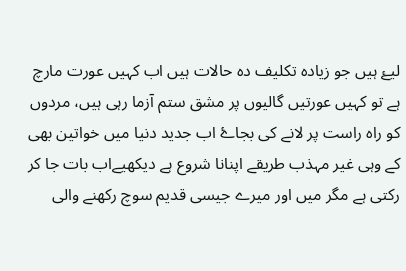لیۓ ہیں جو زیادہ تکلیف دہ حالات ہیں اب کہیں عورت مارچ ہے تو کہیں عورتیں گالیوں پر مشق ستم آزما رہی ہیں، مردوں کو راہ راست پر لانے کی بجاۓ اب جدید دنیا میں خواتین بھی کے وہی غیر مہذب طریقے اپنانا شروع ہے دیکھیےاب بات جا کر رکتی ہے مگر میں اور میرے جیسی قدیم سوچ رکھنے والی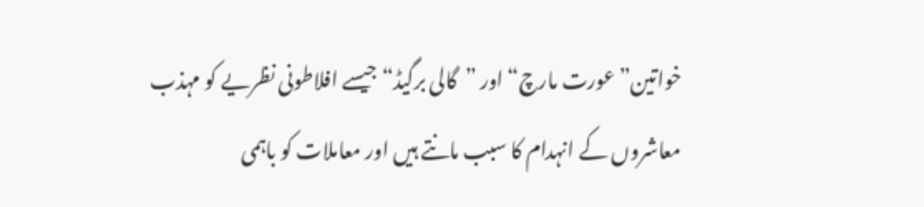خواتین” عورت مارچ“ اور ”گالی برگیڈ“ جیسے افلاطونی نظریے کو مہذب معاشروں کے انہدام کا سبب مانتے ہیں اور معاملات کو باہمی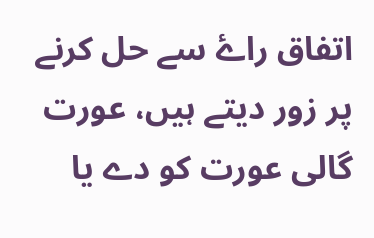اتفاق راۓ سے حل کرنے پر زور دیتے ہیں، عورت گالی عورت کو دے یا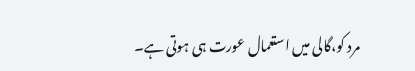مرد کو،گالی میں استعمال عورت ہی ہوتی ہے۔